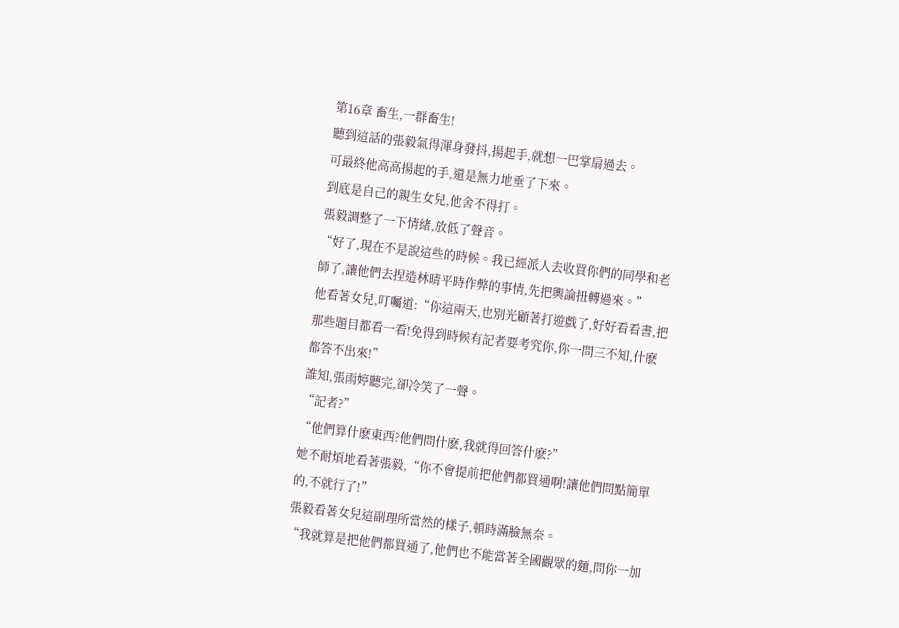第16章 畜生,一群畜生!
聽到這話的張毅氣得渾身發抖,揚起手,就想一巴掌扇過去。
可最終他高高揚起的手,還是無力地垂了下來。
到底是自己的親生女兒,他舍不得打。
張毅調整了一下情緒,放低了聲音。
“好了,現在不是說這些的時候。我已經派人去收買你們的同學和老師了,讓他們去捏造林晴平時作弊的事情,先把輿論扭轉過來。”
他看著女兒,叮囑道:“你這兩天,也別光顧著打遊戲了,好好看看書,把那些題目都看一看!免得到時候有記者要考究你,你一問三不知,什麽都答不出來!”
誰知,張雨婷聽完,卻冷笑了一聲。
“記者?”
“他們算什麽東西?他們問什麽,我就得回答什麽?”
她不耐煩地看著張毅,“你不會提前把他們都買通啊!讓他們問點簡單的,不就行了!”
張毅看著女兒這副理所當然的樣子,頓時滿臉無奈。
“我就算是把他們都買通了,他們也不能當著全國觀眾的麵,問你一加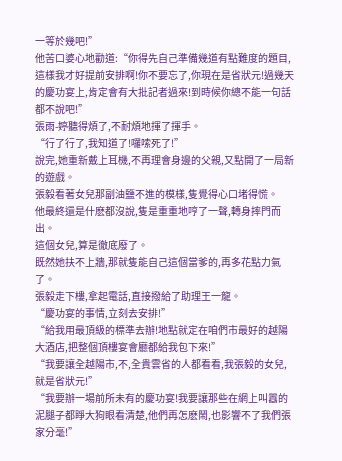一等於幾吧!”
他苦口婆心地勸道:“你得先自己準備幾道有點難度的題目,這樣我才好提前安排啊!你不要忘了,你現在是省狀元!過幾天的慶功宴上,肯定會有大批記者過來!到時候你總不能一句話都不說吧!”
張雨-婷聽得煩了,不耐煩地揮了揮手。
“行了行了,我知道了!囉嗦死了!”
說完,她重新戴上耳機,不再理會身邊的父親,又點開了一局新的遊戲。
張毅看著女兒那副油鹽不進的模樣,隻覺得心口堵得慌。
他最終還是什麽都沒說,隻是重重地哼了一聲,轉身摔門而出。
這個女兒,算是徹底廢了。
既然她扶不上牆,那就隻能自己這個當爹的,再多花點力氣了。
張毅走下樓,拿起電話,直接撥給了助理王一龍。
“慶功宴的事情,立刻去安排!”
“給我用最頂級的標準去辦!地點就定在咱們市最好的越陽大酒店,把整個頂樓宴會廳都給我包下來!”
“我要讓全越陽市,不,全貴雲省的人都看看,我張毅的女兒,就是省狀元!”
“我要辦一場前所未有的慶功宴!我要讓那些在網上叫囂的泥腿子都睜大狗眼看清楚,他們再怎麽鬧,也影響不了我們張家分毫!”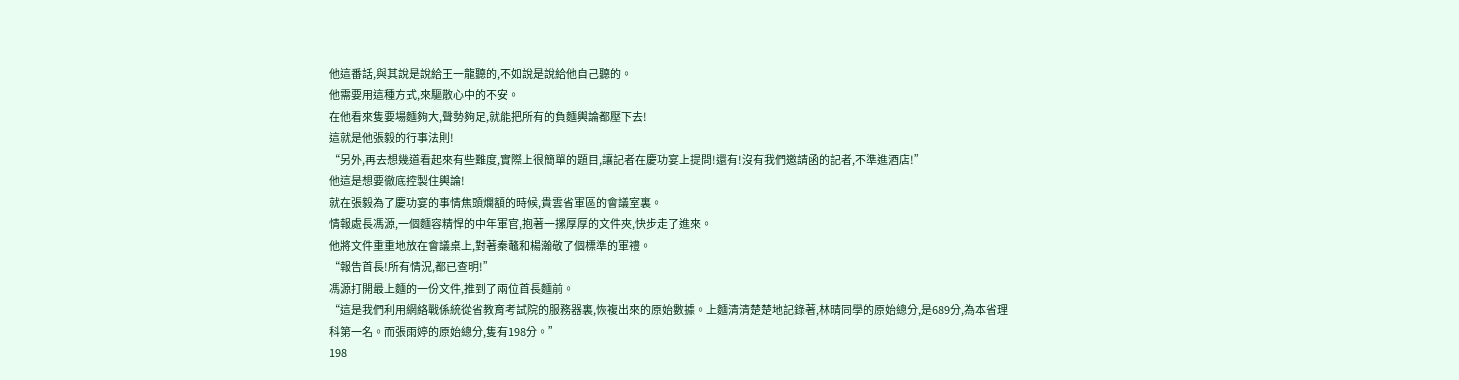他這番話,與其說是說給王一龍聽的,不如說是說給他自己聽的。
他需要用這種方式,來驅散心中的不安。
在他看來隻要場麵夠大,聲勢夠足,就能把所有的負麵輿論都壓下去!
這就是他張毅的行事法則!
“另外,再去想幾道看起來有些難度,實際上很簡單的題目,讓記者在慶功宴上提問!還有!沒有我們邀請函的記者,不準進酒店!”
他這是想要徹底控製住輿論!
就在張毅為了慶功宴的事情焦頭爛額的時候,貴雲省軍區的會議室裏。
情報處長馮源,一個麵容精悍的中年軍官,抱著一摞厚厚的文件夾,快步走了進來。
他將文件重重地放在會議桌上,對著秦鼇和楊瀚敬了個標準的軍禮。
“報告首長!所有情況,都已查明!”
馮源打開最上麵的一份文件,推到了兩位首長麵前。
“這是我們利用網絡戰係統從省教育考試院的服務器裏,恢複出來的原始數據。上麵清清楚楚地記錄著,林晴同學的原始總分,是689分,為本省理科第一名。而張雨婷的原始總分,隻有198分。”
198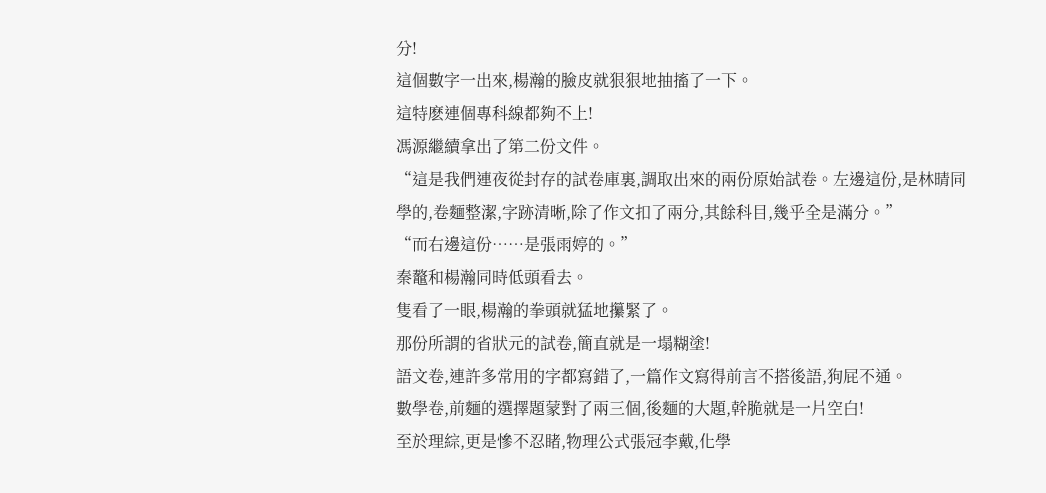分!
這個數字一出來,楊瀚的臉皮就狠狠地抽搐了一下。
這特麽連個專科線都夠不上!
馮源繼續拿出了第二份文件。
“這是我們連夜從封存的試卷庫裏,調取出來的兩份原始試卷。左邊這份,是林晴同學的,卷麵整潔,字跡清晰,除了作文扣了兩分,其餘科目,幾乎全是滿分。”
“而右邊這份……是張雨婷的。”
秦鼇和楊瀚同時低頭看去。
隻看了一眼,楊瀚的拳頭就猛地攥緊了。
那份所謂的省狀元的試卷,簡直就是一塌糊塗!
語文卷,連許多常用的字都寫錯了,一篇作文寫得前言不搭後語,狗屁不通。
數學卷,前麵的選擇題蒙對了兩三個,後麵的大題,幹脆就是一片空白!
至於理綜,更是慘不忍睹,物理公式張冠李戴,化學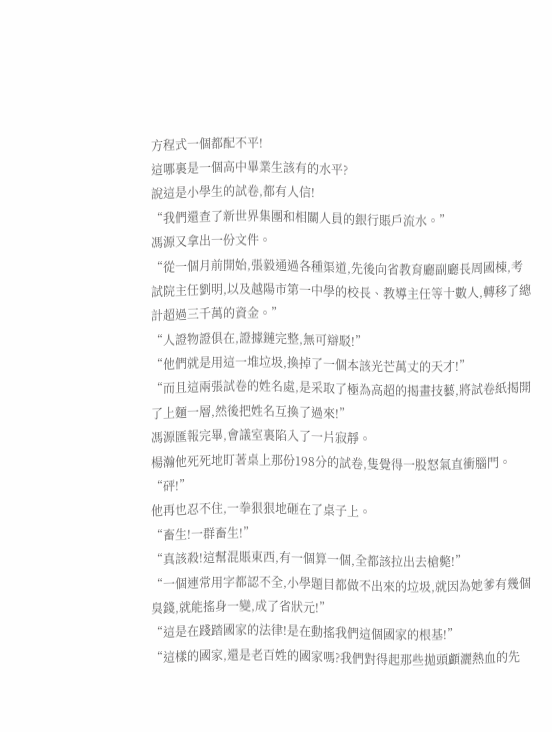方程式一個都配不平!
這哪裏是一個高中畢業生該有的水平?
說這是小學生的試卷,都有人信!
“我們還查了新世界集團和相關人員的銀行賬戶流水。”
馮源又拿出一份文件。
“從一個月前開始,張毅通過各種渠道,先後向省教育廳副廳長周國棟,考試院主任劉明,以及越陽市第一中學的校長、教導主任等十數人,轉移了總計超過三千萬的資金。”
“人證物證俱在,證據鏈完整,無可辯駁!”
“他們就是用這一堆垃圾,換掉了一個本該光芒萬丈的天才!”
“而且這兩張試卷的姓名處,是采取了極為高超的揭畫技藝,將試卷紙揭開了上麵一層,然後把姓名互換了過來!”
馮源匯報完畢,會議室裏陷入了一片寂靜。
楊瀚他死死地盯著桌上那份198分的試卷,隻覺得一股怒氣直衝腦門。
“砰!”
他再也忍不住,一拳狠狠地砸在了桌子上。
“畜生!一群畜生!”
“真該殺!這幫混賬東西,有一個算一個,全都該拉出去槍斃!”
“一個連常用字都認不全,小學題目都做不出來的垃圾,就因為她爹有幾個臭錢,就能搖身一變,成了省狀元!”
“這是在踐踏國家的法律!是在動搖我們這個國家的根基!”
“這樣的國家,還是老百姓的國家嗎?我們對得起那些拋頭顱灑熱血的先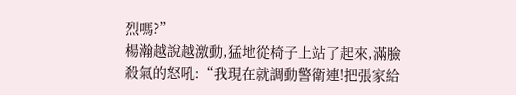烈嗎?”
楊瀚越說越激動,猛地從椅子上站了起來,滿臉殺氣的怒吼:“我現在就調動警衛連!把張家給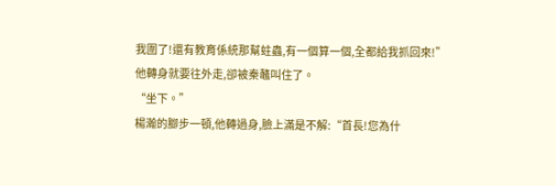我圍了!還有教育係統那幫蛀蟲,有一個算一個,全都給我抓回來!”
他轉身就要往外走,卻被秦鼇叫住了。
“坐下。”
楊瀚的腳步一頓,他轉過身,臉上滿是不解:“首長!您為什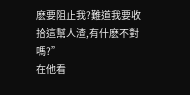麽要阻止我?難道我要收拾這幫人渣,有什麽不對嗎?”
在他看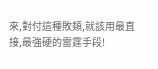來,對付這種敗類,就該用最直接,最強硬的雷霆手段!